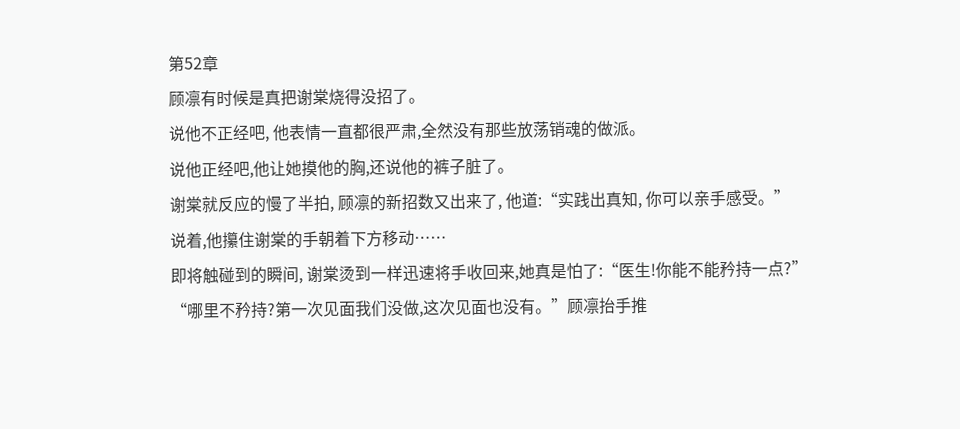第52章
顾凛有时候是真把谢棠烧得没招了。
说他不正经吧, 他表情一直都很严肃,全然没有那些放荡销魂的做派。
说他正经吧,他让她摸他的胸,还说他的裤子脏了。
谢棠就反应的慢了半拍, 顾凛的新招数又出来了, 他道:“实践出真知, 你可以亲手感受。”
说着,他攥住谢棠的手朝着下方移动……
即将触碰到的瞬间, 谢棠烫到一样迅速将手收回来,她真是怕了:“医生!你能不能矜持一点?”
“哪里不矜持?第一次见面我们没做,这次见面也没有。”顾凛抬手推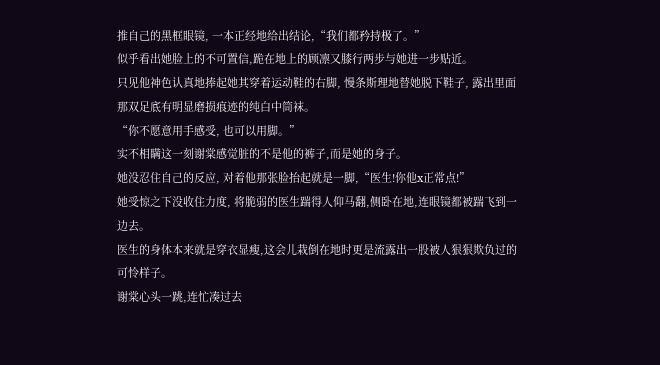推自己的黑框眼镜, 一本正经地给出结论,“我们都矜持极了。”
似乎看出她脸上的不可置信,跪在地上的顾凛又膝行两步与她进一步贴近。
只见他神色认真地捧起她其穿着运动鞋的右脚, 慢条斯理地替她脱下鞋子, 露出里面那双足底有明显磨损痕迹的纯白中筒袜。
“你不愿意用手感受, 也可以用脚。”
实不相瞒这一刻谢棠感觉脏的不是他的裤子,而是她的身子。
她没忍住自己的反应, 对着他那张脸抬起就是一脚,“医生!你他x正常点!”
她受惊之下没收住力度, 将脆弱的医生踹得人仰马翻,侧卧在地,连眼镜都被踹飞到一边去。
医生的身体本来就是穿衣显瘦,这会儿栽倒在地时更是流露出一股被人狠狠欺负过的可怜样子。
谢棠心头一跳,连忙凑过去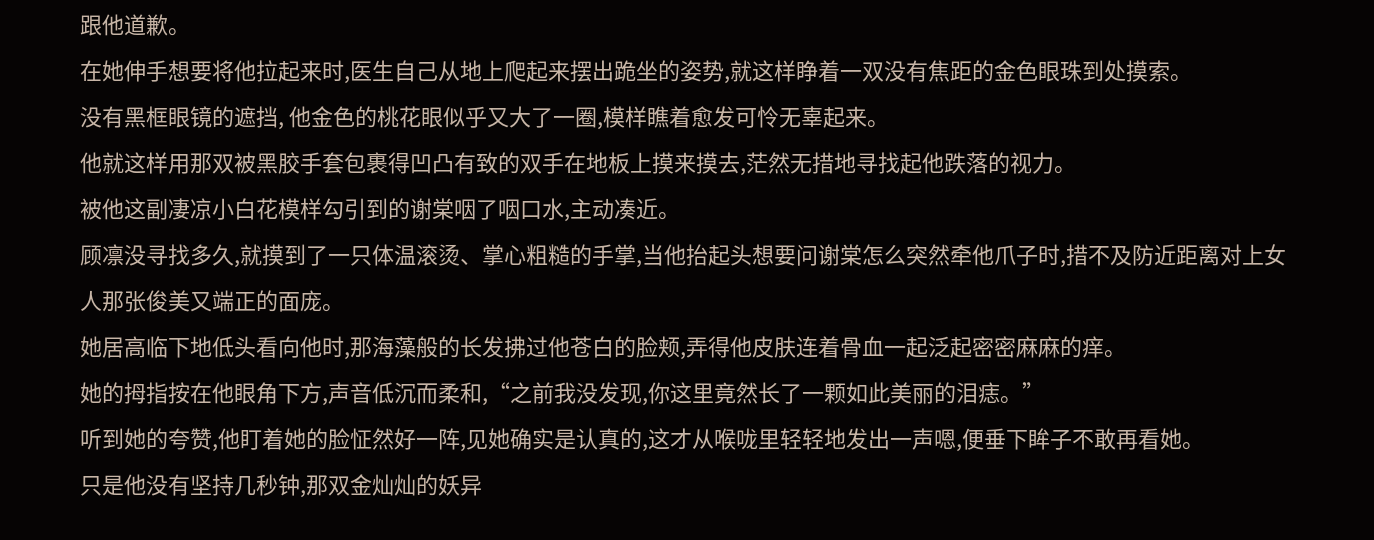跟他道歉。
在她伸手想要将他拉起来时,医生自己从地上爬起来摆出跪坐的姿势,就这样睁着一双没有焦距的金色眼珠到处摸索。
没有黑框眼镜的遮挡, 他金色的桃花眼似乎又大了一圈,模样瞧着愈发可怜无辜起来。
他就这样用那双被黑胶手套包裹得凹凸有致的双手在地板上摸来摸去,茫然无措地寻找起他跌落的视力。
被他这副凄凉小白花模样勾引到的谢棠咽了咽口水,主动凑近。
顾凛没寻找多久,就摸到了一只体温滚烫、掌心粗糙的手掌,当他抬起头想要问谢棠怎么突然牵他爪子时,措不及防近距离对上女人那张俊美又端正的面庞。
她居高临下地低头看向他时,那海藻般的长发拂过他苍白的脸颊,弄得他皮肤连着骨血一起泛起密密麻麻的痒。
她的拇指按在他眼角下方,声音低沉而柔和,“之前我没发现,你这里竟然长了一颗如此美丽的泪痣。”
听到她的夸赞,他盯着她的脸怔然好一阵,见她确实是认真的,这才从喉咙里轻轻地发出一声嗯,便垂下眸子不敢再看她。
只是他没有坚持几秒钟,那双金灿灿的妖异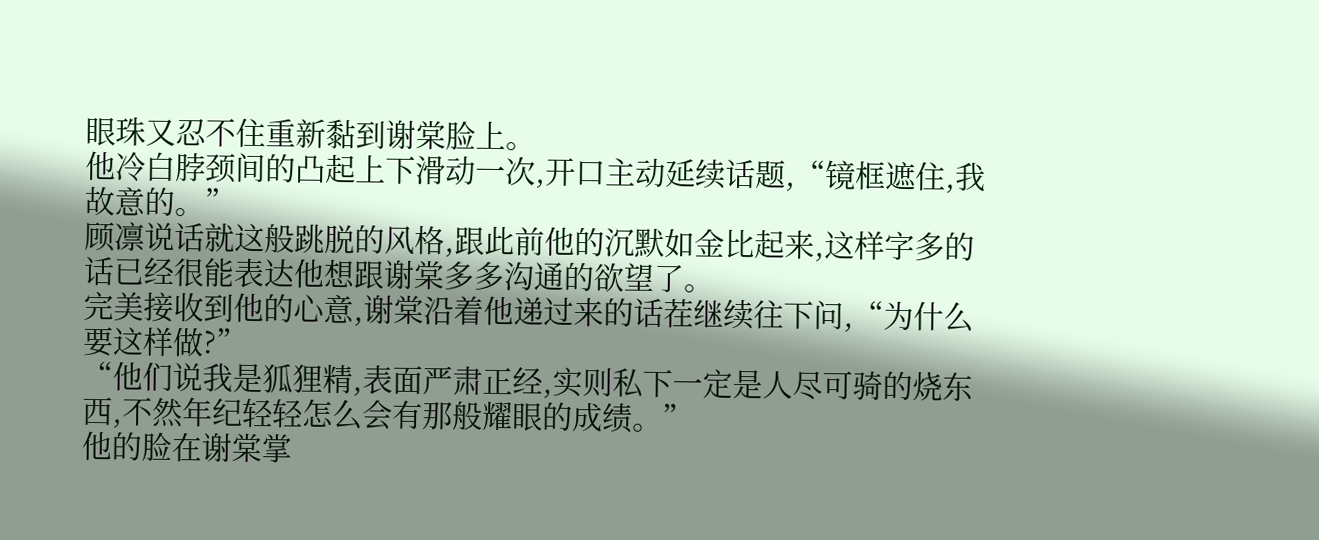眼珠又忍不住重新黏到谢棠脸上。
他冷白脖颈间的凸起上下滑动一次,开口主动延续话题,“镜框遮住,我故意的。”
顾凛说话就这般跳脱的风格,跟此前他的沉默如金比起来,这样字多的话已经很能表达他想跟谢棠多多沟通的欲望了。
完美接收到他的心意,谢棠沿着他递过来的话茬继续往下问,“为什么要这样做?”
“他们说我是狐狸精,表面严肃正经,实则私下一定是人尽可骑的烧东西,不然年纪轻轻怎么会有那般耀眼的成绩。”
他的脸在谢棠掌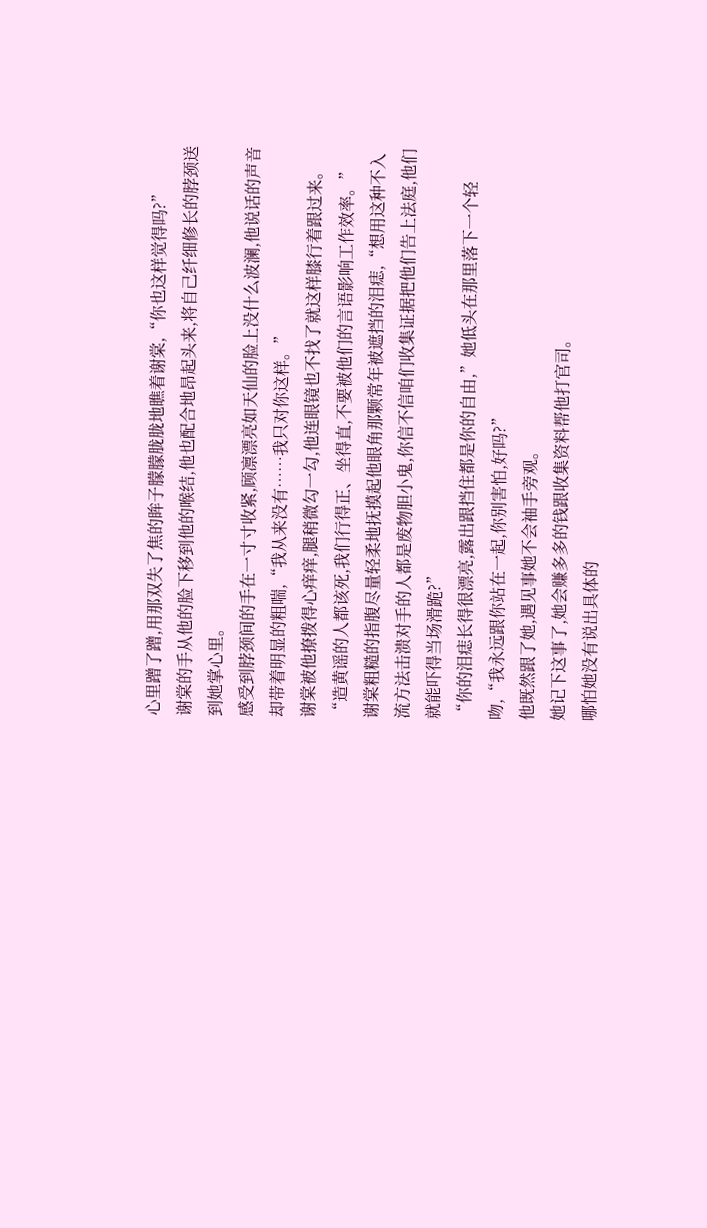心里蹭了蹭,用那双失了焦的眸子朦朦胧胧地瞧着谢棠,“你也这样觉得吗?”
谢棠的手从他的脸下移到他的喉结,他也配合地昂起头来,将自己纤细修长的脖颈送到她掌心里。
感受到脖颈间的手在一寸寸收紧,顾凛漂亮如天仙的脸上没什么波澜,他说话的声音却带着明显的粗喘,“我从来没有……我只对你这样。”
谢棠被他撩拨得心痒痒,腿稍微勾一勾,他连眼镜也不找了就这样膝行着跟过来。
“造黄谣的人都该死,我们行得正、坐得直,不要被他们的言语影响工作效率。”
谢棠粗糙的指腹尽量轻柔地抚摸起他眼角那颗常年被遮挡的泪痣,“想用这种不入流方法击溃对手的人都是废物胆小鬼,你信不信咱们收集证据把他们告上法庭,他们就能吓得当场滑跪?”
“你的泪痣长得很漂亮,露出跟挡住都是你的自由,”她低头在那里落下一个轻吻,“我永远跟你站在一起,你别害怕,好吗?”
他既然跟了她,遇见事她不会袖手旁观。
她记下这事了,她会赚多多的钱跟收集资料帮他打官司。
哪怕她没有说出具体的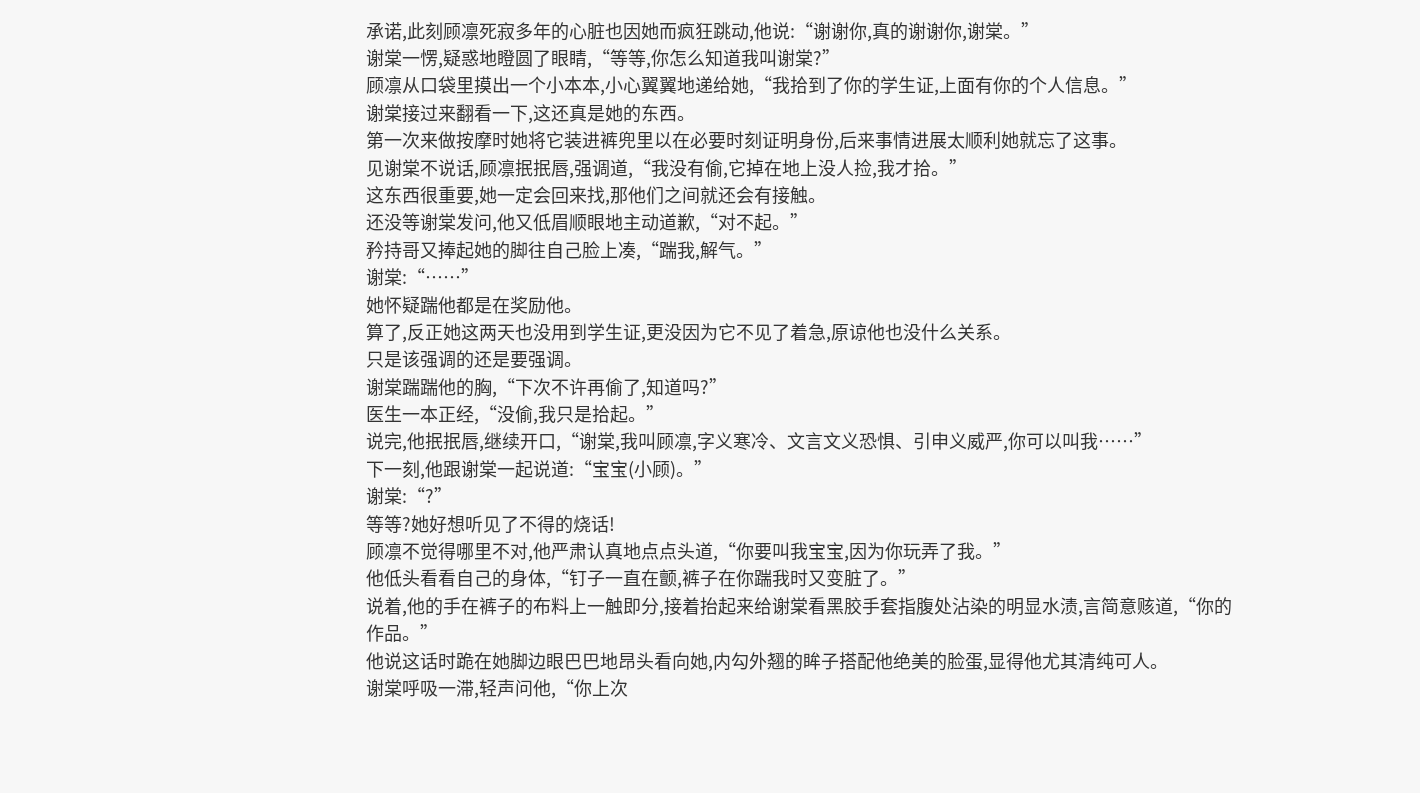承诺,此刻顾凛死寂多年的心脏也因她而疯狂跳动,他说:“谢谢你,真的谢谢你,谢棠。”
谢棠一愣,疑惑地瞪圆了眼睛,“等等,你怎么知道我叫谢棠?”
顾凛从口袋里摸出一个小本本,小心翼翼地递给她,“我拾到了你的学生证,上面有你的个人信息。”
谢棠接过来翻看一下,这还真是她的东西。
第一次来做按摩时她将它装进裤兜里以在必要时刻证明身份,后来事情进展太顺利她就忘了这事。
见谢棠不说话,顾凛抿抿唇,强调道,“我没有偷,它掉在地上没人捡,我才拾。”
这东西很重要,她一定会回来找,那他们之间就还会有接触。
还没等谢棠发问,他又低眉顺眼地主动道歉,“对不起。”
矜持哥又捧起她的脚往自己脸上凑,“踹我,解气。”
谢棠:“……”
她怀疑踹他都是在奖励他。
算了,反正她这两天也没用到学生证,更没因为它不见了着急,原谅他也没什么关系。
只是该强调的还是要强调。
谢棠踹踹他的胸,“下次不许再偷了,知道吗?”
医生一本正经,“没偷,我只是拾起。”
说完,他抿抿唇,继续开口,“谢棠,我叫顾凛,字义寒冷、文言文义恐惧、引申义威严,你可以叫我……”
下一刻,他跟谢棠一起说道:“宝宝(小顾)。”
谢棠:“?”
等等?她好想听见了不得的烧话!
顾凛不觉得哪里不对,他严肃认真地点点头道,“你要叫我宝宝,因为你玩弄了我。”
他低头看看自己的身体,“钉子一直在颤,裤子在你踹我时又变脏了。”
说着,他的手在裤子的布料上一触即分,接着抬起来给谢棠看黑胶手套指腹处沾染的明显水渍,言简意赅道,“你的作品。”
他说这话时跪在她脚边眼巴巴地昂头看向她,内勾外翘的眸子搭配他绝美的脸蛋,显得他尤其清纯可人。
谢棠呼吸一滞,轻声问他,“你上次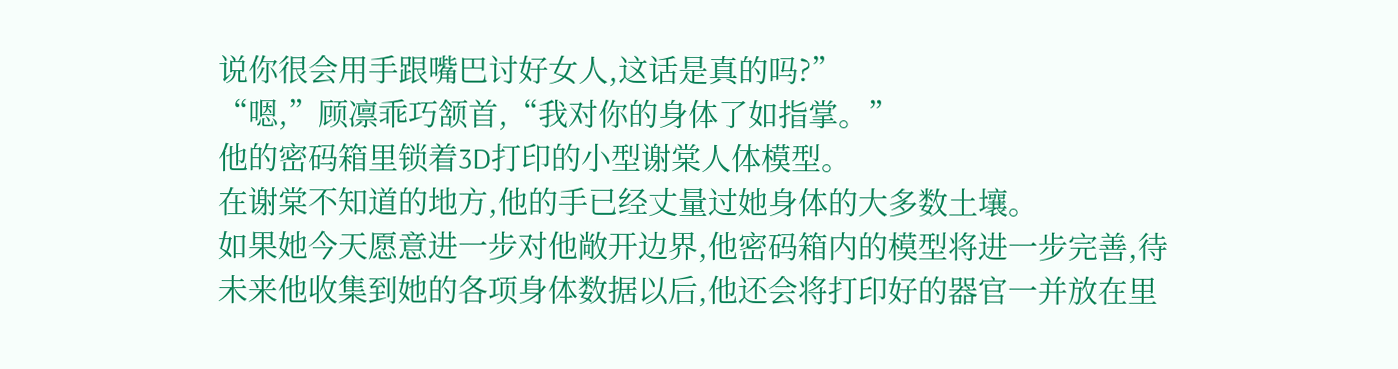说你很会用手跟嘴巴讨好女人,这话是真的吗?”
“嗯,”顾凛乖巧颔首,“我对你的身体了如指掌。”
他的密码箱里锁着3D打印的小型谢棠人体模型。
在谢棠不知道的地方,他的手已经丈量过她身体的大多数土壤。
如果她今天愿意进一步对他敞开边界,他密码箱内的模型将进一步完善,待未来他收集到她的各项身体数据以后,他还会将打印好的器官一并放在里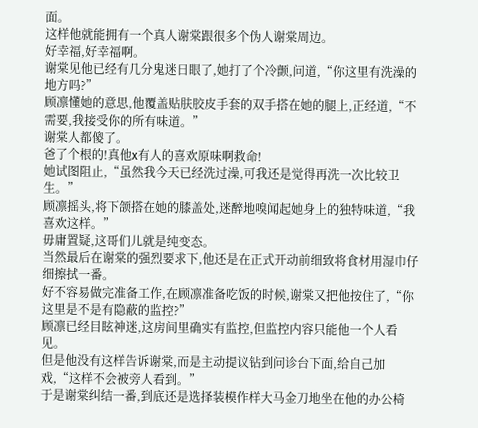面。
这样他就能拥有一个真人谢棠跟很多个伪人谢棠周边。
好幸福,好幸福啊。
谢棠见他已经有几分鬼迷日眼了,她打了个冷颤,问道,“你这里有洗澡的地方吗?”
顾凛懂她的意思,他覆盖贴肤胶皮手套的双手搭在她的腿上,正经道,“不需要,我接受你的所有味道。”
谢棠人都傻了。
爸了个根的!真他x有人的喜欢原味啊救命!
她试图阻止,“虽然我今天已经洗过澡,可我还是觉得再洗一次比较卫生。”
顾凛摇头,将下颌搭在她的膝盖处,迷醉地嗅闻起她身上的独特味道,“我喜欢这样。”
毋庸置疑,这哥们儿就是纯变态。
当然最后在谢棠的强烈要求下,他还是在正式开动前细致将食材用湿巾仔细擦拭一番。
好不容易做完准备工作,在顾凛准备吃饭的时候,谢棠又把他按住了,“你这里是不是有隐蔽的监控?”
顾凛已经目眩神迷,这房间里确实有监控,但监控内容只能他一个人看见。
但是他没有这样告诉谢棠,而是主动提议钻到问诊台下面,给自己加戏,“这样不会被旁人看到。”
于是谢棠纠结一番,到底还是选择装模作样大马金刀地坐在他的办公椅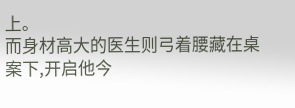上。
而身材高大的医生则弓着腰藏在桌案下,开启他今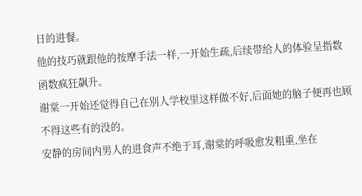日的进餐。
他的技巧就跟他的按摩手法一样,一开始生疏,后续带给人的体验呈指数函数疯狂飙升。
谢棠一开始还觉得自己在别人学校里这样做不好,后面她的脑子便再也顾不得这些有的没的。
安静的房间内男人的进食声不绝于耳,谢棠的呼吸愈发粗重,坐在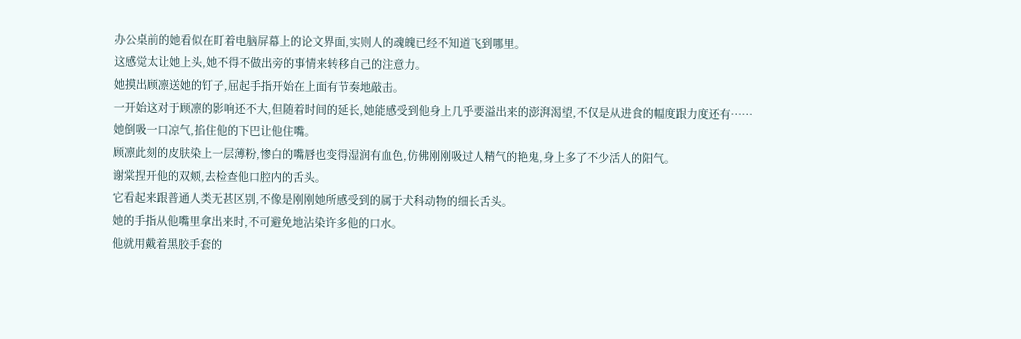办公桌前的她看似在盯着电脑屏幕上的论文界面,实则人的魂魄已经不知道飞到哪里。
这感觉太让她上头,她不得不做出旁的事情来转移自己的注意力。
她摸出顾凛送她的钉子,屈起手指开始在上面有节奏地敲击。
一开始这对于顾凛的影响还不大,但随着时间的延长,她能感受到他身上几乎要溢出来的澎湃渴望,不仅是从进食的幅度跟力度还有……
她倒吸一口凉气,掐住他的下巴让他住嘴。
顾凛此刻的皮肤染上一层薄粉,惨白的嘴唇也变得湿润有血色,仿佛刚刚吸过人精气的艳鬼,身上多了不少活人的阳气。
谢棠捏开他的双颊,去检查他口腔内的舌头。
它看起来跟普通人类无甚区别,不像是刚刚她所感受到的属于犬科动物的细长舌头。
她的手指从他嘴里拿出来时,不可避免地沾染许多他的口水。
他就用戴着黑胶手套的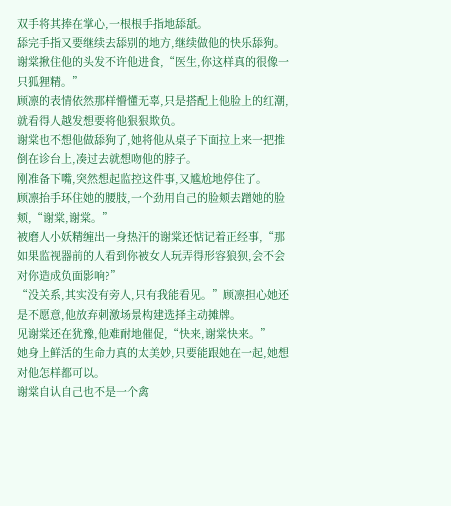双手将其捧在掌心,一根根手指地舔舐。
舔完手指又要继续去舔别的地方,继续做他的快乐舔狗。
谢棠揪住他的头发不许他进食,“医生,你这样真的很像一只狐狸精。”
顾凛的表情依然那样懵懂无辜,只是搭配上他脸上的红潮,就看得人越发想要将他狠狠欺负。
谢棠也不想他做舔狗了,她将他从桌子下面拉上来一把推倒在诊台上,凑过去就想吻他的脖子。
刚准备下嘴,突然想起监控这件事,又尴尬地停住了。
顾凛抬手环住她的腰肢,一个劲用自己的脸颊去蹭她的脸颊,“谢棠,谢棠。”
被磨人小妖精缠出一身热汗的谢棠还惦记着正经事,“那如果监视器前的人看到你被女人玩弄得形容狼狈,会不会对你造成负面影响?”
“没关系,其实没有旁人,只有我能看见。”顾凛担心她还是不愿意,他放弃刺激场景构建选择主动摊牌。
见谢棠还在犹豫,他难耐地催促,“快来,谢棠快来。”
她身上鲜活的生命力真的太美妙,只要能跟她在一起,她想对他怎样都可以。
谢棠自认自己也不是一个禽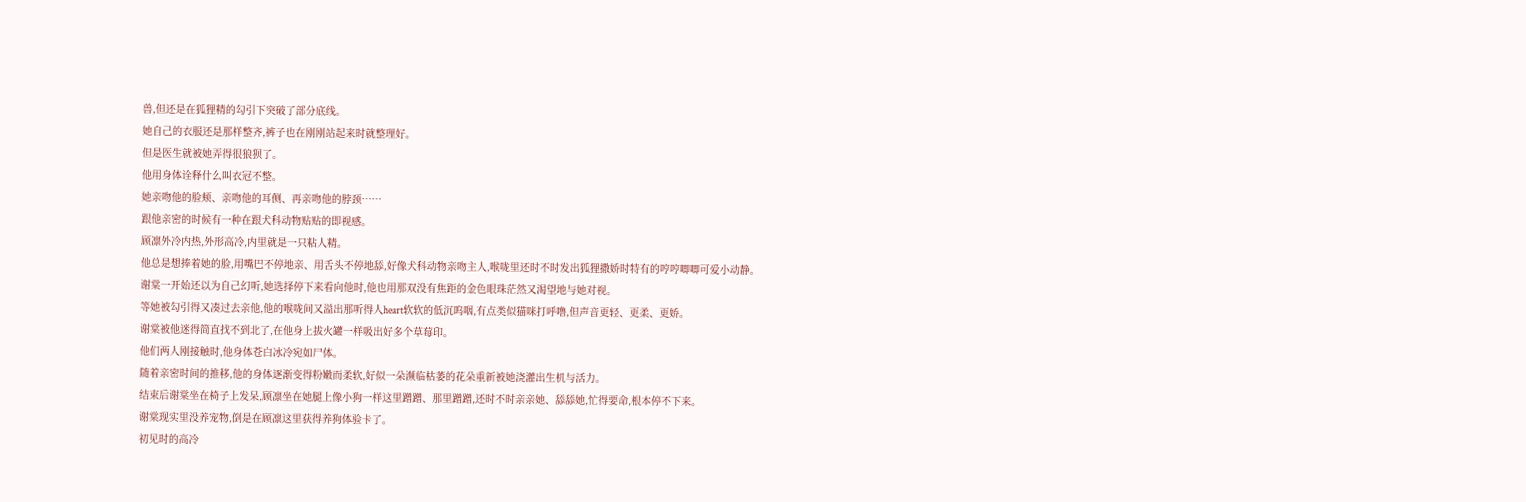兽,但还是在狐狸精的勾引下突破了部分底线。
她自己的衣服还是那样整齐,裤子也在刚刚站起来时就整理好。
但是医生就被她弄得很狼狈了。
他用身体诠释什么叫衣冠不整。
她亲吻他的脸颊、亲吻他的耳侧、再亲吻他的脖颈……
跟他亲密的时候有一种在跟犬科动物贴贴的即视感。
顾凛外冷内热,外形高冷,内里就是一只粘人精。
他总是想捧着她的脸,用嘴巴不停地亲、用舌头不停地舔,好像犬科动物亲吻主人,喉咙里还时不时发出狐狸撒娇时特有的哼哼唧唧可爱小动静。
谢棠一开始还以为自己幻听,她选择停下来看向他时,他也用那双没有焦距的金色眼珠茫然又渴望地与她对视。
等她被勾引得又凑过去亲他,他的喉咙间又溢出那听得人heart软软的低沉呜咽,有点类似猫咪打呼噜,但声音更轻、更柔、更娇。
谢棠被他迷得简直找不到北了,在他身上拔火罐一样吸出好多个草莓印。
他们两人刚接触时,他身体苍白冰冷宛如尸体。
随着亲密时间的推移,他的身体逐渐变得粉嫩而柔软,好似一朵濒临枯萎的花朵重新被她浇灌出生机与活力。
结束后谢棠坐在椅子上发呆,顾凛坐在她腿上像小狗一样这里蹭蹭、那里蹭蹭,还时不时亲亲她、舔舔她,忙得要命,根本停不下来。
谢棠现实里没养宠物,倒是在顾凛这里获得养狗体验卡了。
初见时的高冷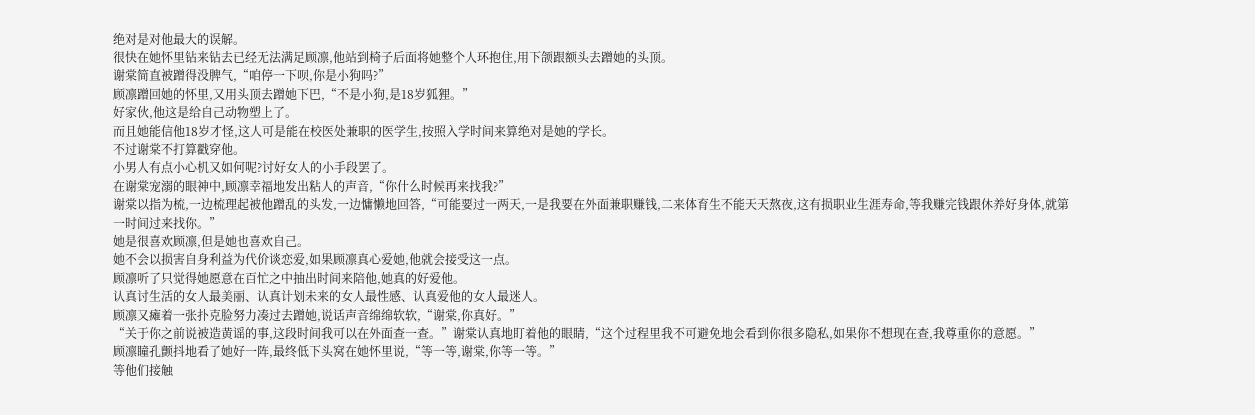绝对是对他最大的误解。
很快在她怀里钻来钻去已经无法满足顾凛,他站到椅子后面将她整个人环抱住,用下颌跟额头去蹭她的头顶。
谢棠简直被蹭得没脾气,“咱停一下呗,你是小狗吗?”
顾凛蹭回她的怀里,又用头顶去蹭她下巴,“不是小狗,是18岁狐狸。”
好家伙,他这是给自己动物塑上了。
而且她能信他18岁才怪,这人可是能在校医处兼职的医学生,按照入学时间来算绝对是她的学长。
不过谢棠不打算戳穿他。
小男人有点小心机又如何呢?讨好女人的小手段罢了。
在谢棠宠溺的眼神中,顾凛幸福地发出粘人的声音,“你什么时候再来找我?”
谢棠以指为梳,一边梳理起被他蹭乱的头发,一边慵懒地回答,“可能要过一两天,一是我要在外面兼职赚钱,二来体育生不能天天熬夜,这有损职业生涯寿命,等我赚完钱跟休养好身体,就第一时间过来找你。”
她是很喜欢顾凛,但是她也喜欢自己。
她不会以损害自身利益为代价谈恋爱,如果顾凛真心爱她,他就会接受这一点。
顾凛听了只觉得她愿意在百忙之中抽出时间来陪他,她真的好爱他。
认真讨生活的女人最美丽、认真计划未来的女人最性感、认真爱他的女人最迷人。
顾凛又瘫着一张扑克脸努力凑过去蹭她,说话声音绵绵软软,“谢棠,你真好。”
“关于你之前说被造黄谣的事,这段时间我可以在外面查一查。”谢棠认真地盯着他的眼睛,“这个过程里我不可避免地会看到你很多隐私,如果你不想现在查,我尊重你的意愿。”
顾凛瞳孔颤抖地看了她好一阵,最终低下头窝在她怀里说,“等一等,谢棠,你等一等。”
等他们接触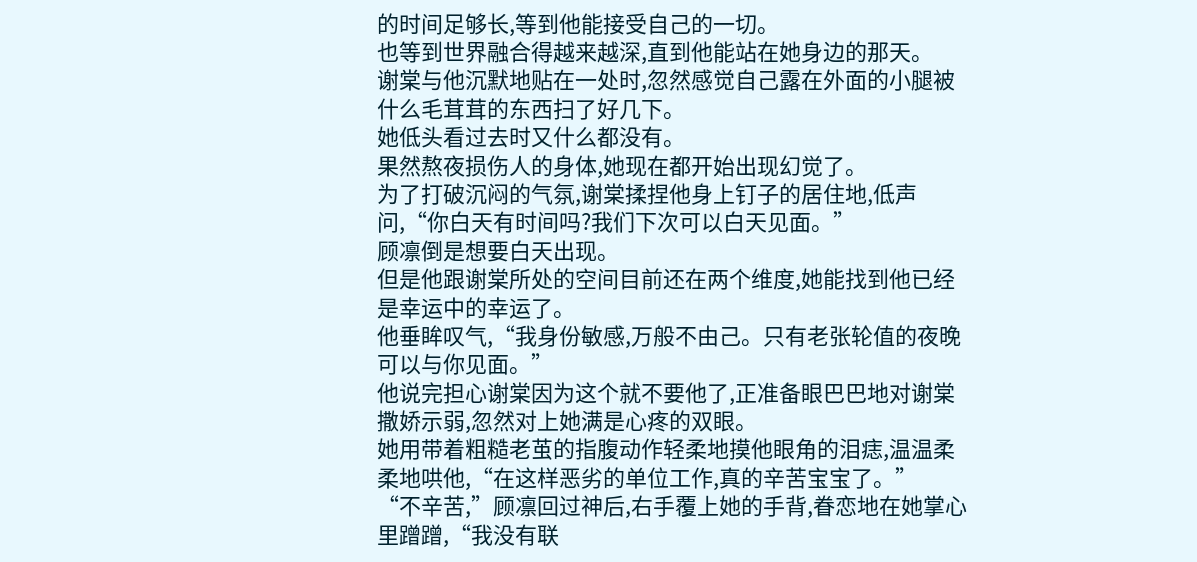的时间足够长,等到他能接受自己的一切。
也等到世界融合得越来越深,直到他能站在她身边的那天。
谢棠与他沉默地贴在一处时,忽然感觉自己露在外面的小腿被什么毛茸茸的东西扫了好几下。
她低头看过去时又什么都没有。
果然熬夜损伤人的身体,她现在都开始出现幻觉了。
为了打破沉闷的气氛,谢棠揉捏他身上钉子的居住地,低声问,“你白天有时间吗?我们下次可以白天见面。”
顾凛倒是想要白天出现。
但是他跟谢棠所处的空间目前还在两个维度,她能找到他已经是幸运中的幸运了。
他垂眸叹气,“我身份敏感,万般不由己。只有老张轮值的夜晚可以与你见面。”
他说完担心谢棠因为这个就不要他了,正准备眼巴巴地对谢棠撒娇示弱,忽然对上她满是心疼的双眼。
她用带着粗糙老茧的指腹动作轻柔地摸他眼角的泪痣,温温柔柔地哄他,“在这样恶劣的单位工作,真的辛苦宝宝了。”
“不辛苦,”顾凛回过神后,右手覆上她的手背,眷恋地在她掌心里蹭蹭,“我没有联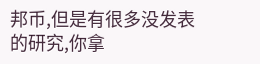邦币,但是有很多没发表的研究,你拿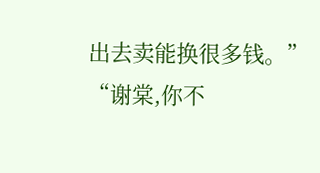出去卖能换很多钱。”
“谢棠,你不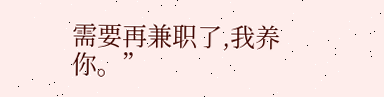需要再兼职了,我养你。”